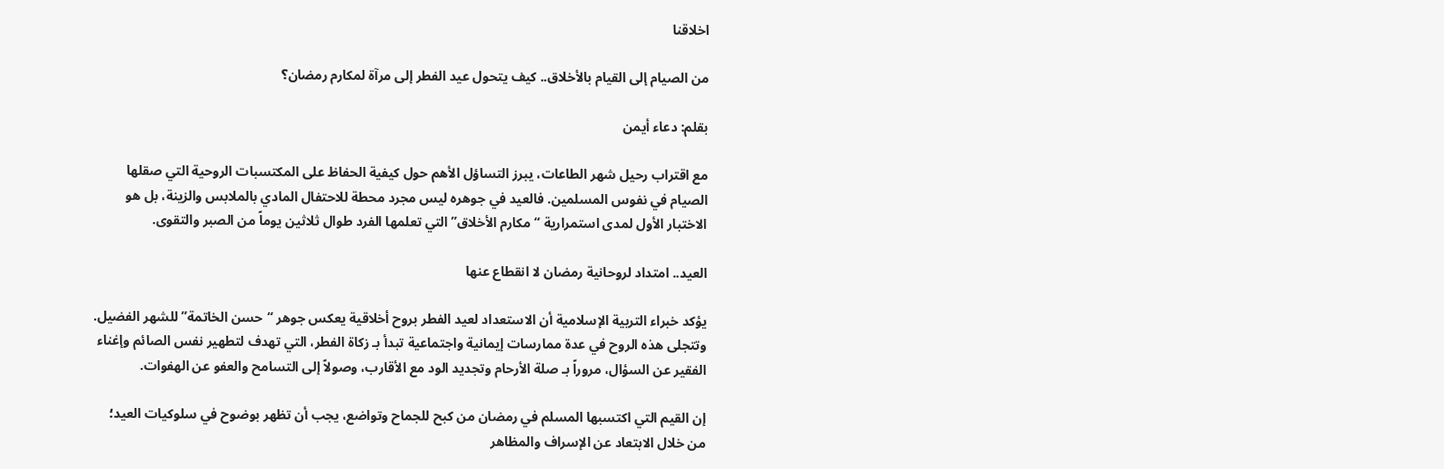اخلاقنا

من الصيام إلى القيام بالأخلاق.. كيف يتحول عيد الفطر إلى مرآة لمكارم رمضان؟

بقلم: دعاء أيمن

مع اقتراب رحيل شهر الطاعات، يبرز التساؤل الأهم حول كيفية الحفاظ على المكتسبات الروحية التي صقلها الصيام في نفوس المسلمين. فالعيد في جوهره ليس مجرد محطة للاحتفال المادي بالملابس والزينة، بل هو الاختبار الأول لمدى استمرارية “مكارم الأخلاق” التي تعلمها الفرد طوال ثلاثين يوماً من الصبر والتقوى.

العيد.. امتداد لروحانية رمضان لا انقطاع عنها

يؤكد خبراء التربية الإسلامية أن الاستعداد لعيد الفطر بروح أخلاقية يعكس جوهر “حسن الخاتمة” للشهر الفضيل. وتتجلى هذه الروح في عدة ممارسات إيمانية واجتماعية تبدأ بـ زكاة الفطر، التي تهدف لتطهير نفس الصائم وإغناء الفقير عن السؤال، مروراً بـ صلة الأرحام وتجديد الود مع الأقارب، وصولاً إلى التسامح والعفو عن الهفوات.

إن القيم التي اكتسبها المسلم في رمضان من كبح للجماح وتواضع، يجب أن تظهر بوضوح في سلوكيات العيد؛ من خلال الابتعاد عن الإسراف والمظاهر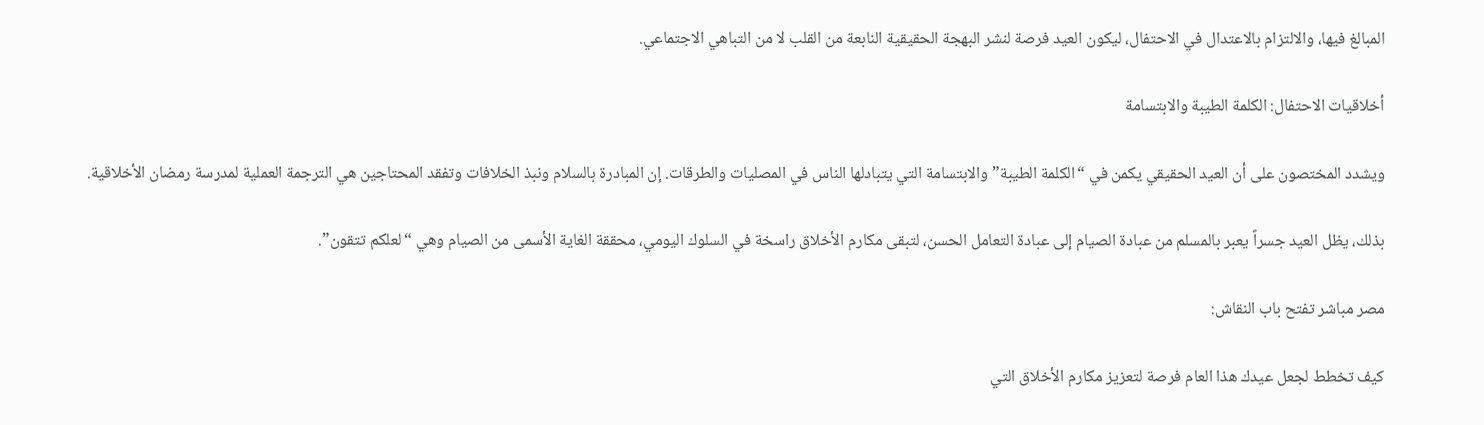المبالغ فيها، والالتزام بالاعتدال في الاحتفال، ليكون العيد فرصة لنشر البهجة الحقيقية النابعة من القلب لا من التباهي الاجتماعي.

أخلاقيات الاحتفال: الكلمة الطيبة والابتسامة

ويشدد المختصون على أن العيد الحقيقي يكمن في “الكلمة الطيبة” والابتسامة التي يتبادلها الناس في المصليات والطرقات. إن المبادرة بالسلام ونبذ الخلافات وتفقد المحتاجين هي الترجمة العملية لمدرسة رمضان الأخلاقية.

بذلك، يظل العيد جسراً يعبر بالمسلم من عبادة الصيام إلى عبادة التعامل الحسن، لتبقى مكارم الأخلاق راسخة في السلوك اليومي، محققة الغاية الأسمى من الصيام وهي “لعلكم تتقون”.

مصر مباشر تفتح باب النقاش:

كيف تخطط لجعل عيدك هذا العام فرصة لتعزيز مكارم الأخلاق التي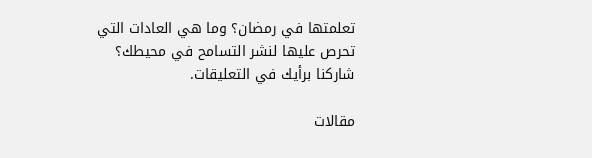تعلمتها في رمضان؟ وما هي العادات التي تحرص عليها لنشر التسامح في محيطك؟ شاركنا برأيك في التعليقات.

مقالات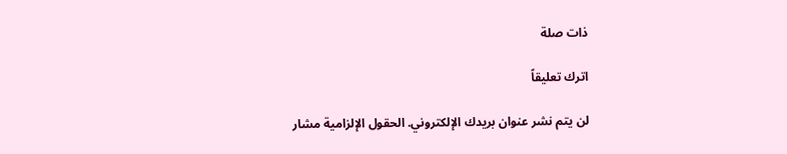ذات صلة

اترك تعليقاً

لن يتم نشر عنوان بريدك الإلكتروني. الحقول الإلزامية مشار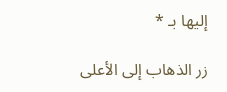إليها بـ *

زر الذهاب إلى الأعلى